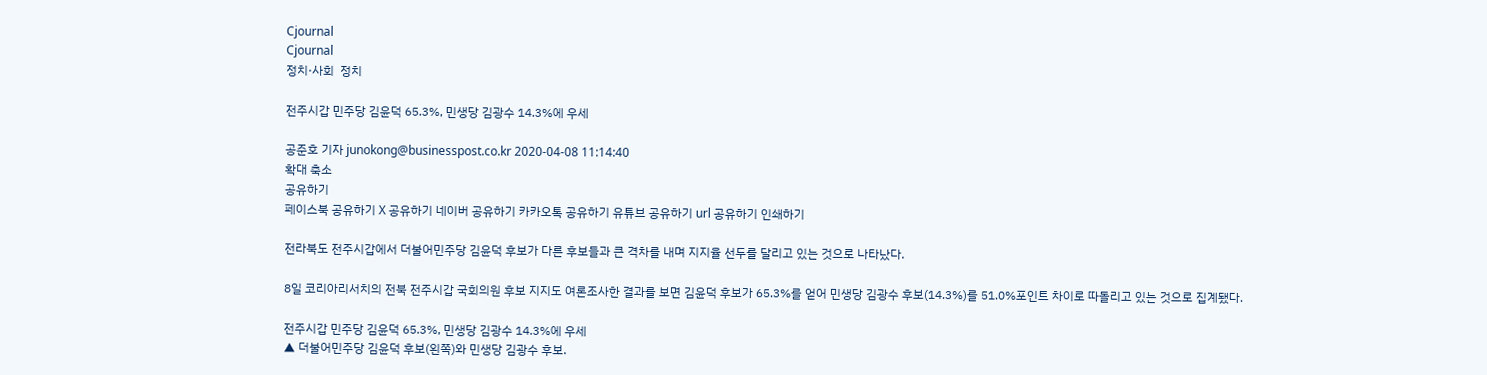Cjournal
Cjournal
정치·사회  정치

전주시갑 민주당 김윤덕 65.3%, 민생당 김광수 14.3%에 우세

공준호 기자 junokong@businesspost.co.kr 2020-04-08 11:14:40
확대 축소
공유하기
페이스북 공유하기 X 공유하기 네이버 공유하기 카카오톡 공유하기 유튜브 공유하기 url 공유하기 인쇄하기

전라북도 전주시갑에서 더불어민주당 김윤덕 후보가 다른 후보들과 큰 격차를 내며 지지율 선두를 달리고 있는 것으로 나타났다.

8일 코리아리서치의 전북 전주시갑 국회의원 후보 지지도 여론조사한 결과를 보면 김윤덕 후보가 65.3%를 얻어 민생당 김광수 후보(14.3%)를 51.0%포인트 차이로 따돌리고 있는 것으로 집계됐다.

전주시갑 민주당 김윤덕 65.3%, 민생당 김광수 14.3%에 우세
▲ 더불어민주당 김윤덕 후보(왼쪽)와 민생당 김광수 후보.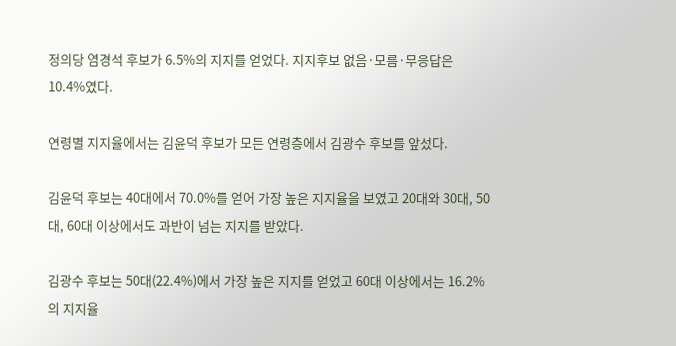정의당 염경석 후보가 6.5%의 지지를 얻었다. 지지후보 없음·모름·무응답은 10.4%였다.

연령별 지지율에서는 김윤덕 후보가 모든 연령층에서 김광수 후보를 앞섰다.

김윤덕 후보는 40대에서 70.0%를 얻어 가장 높은 지지율을 보였고 20대와 30대, 50대, 60대 이상에서도 과반이 넘는 지지를 받았다.

김광수 후보는 50대(22.4%)에서 가장 높은 지지를 얻었고 60대 이상에서는 16.2%의 지지율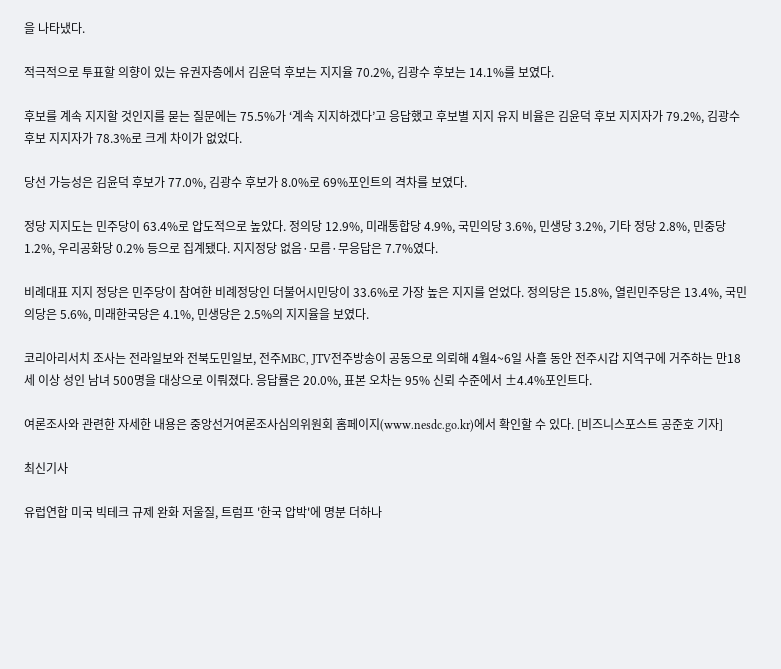을 나타냈다.

적극적으로 투표할 의향이 있는 유권자층에서 김윤덕 후보는 지지율 70.2%, 김광수 후보는 14.1%를 보였다.

후보를 계속 지지할 것인지를 묻는 질문에는 75.5%가 ‘계속 지지하겠다’고 응답했고 후보별 지지 유지 비율은 김윤덕 후보 지지자가 79.2%, 김광수 후보 지지자가 78.3%로 크게 차이가 없었다.

당선 가능성은 김윤덕 후보가 77.0%, 김광수 후보가 8.0%로 69%포인트의 격차를 보였다.

정당 지지도는 민주당이 63.4%로 압도적으로 높았다. 정의당 12.9%, 미래통합당 4.9%, 국민의당 3.6%, 민생당 3.2%, 기타 정당 2.8%, 민중당 1.2%, 우리공화당 0.2% 등으로 집계됐다. 지지정당 없음·모름·무응답은 7.7%였다.

비례대표 지지 정당은 민주당이 참여한 비례정당인 더불어시민당이 33.6%로 가장 높은 지지를 얻었다. 정의당은 15.8%, 열린민주당은 13.4%, 국민의당은 5.6%, 미래한국당은 4.1%, 민생당은 2.5%의 지지율을 보였다.

코리아리서치 조사는 전라일보와 전북도민일보, 전주MBC, JTV전주방송이 공동으로 의뢰해 4월4~6일 사흘 동안 전주시갑 지역구에 거주하는 만18세 이상 성인 남녀 500명을 대상으로 이뤄졌다. 응답률은 20.0%, 표본 오차는 95% 신뢰 수준에서 ±4.4%포인트다.

여론조사와 관련한 자세한 내용은 중앙선거여론조사심의위원회 홈페이지(www.nesdc.go.kr)에서 확인할 수 있다. [비즈니스포스트 공준호 기자]

최신기사

유럽연합 미국 빅테크 규제 완화 저울질, 트럼프 '한국 압박'에 명분 더하나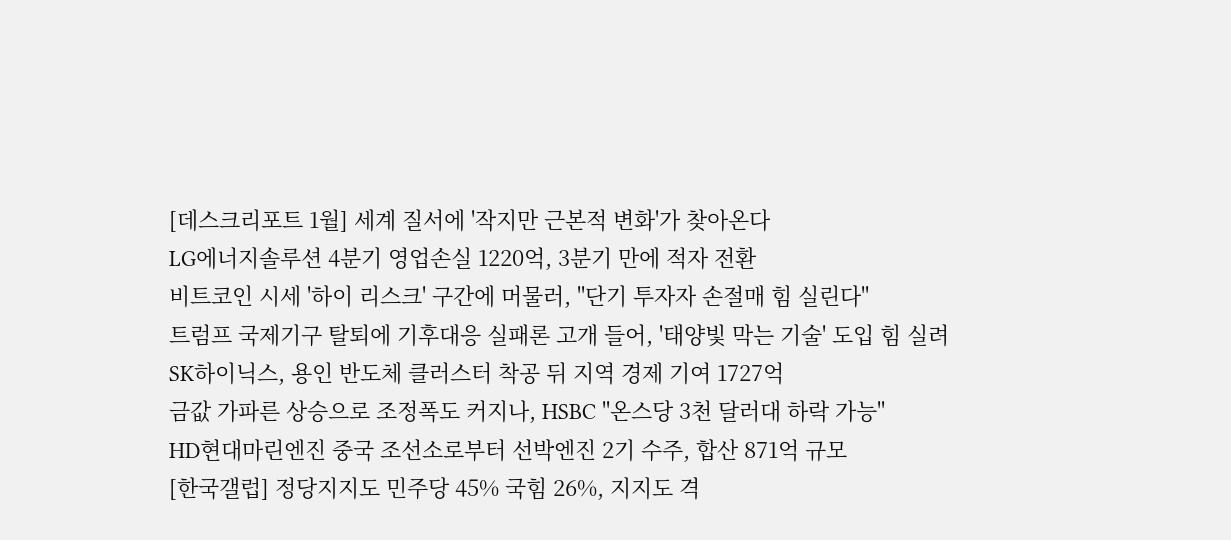[데스크리포트 1월] 세계 질서에 '작지만 근본적 변화'가 찾아온다
LG에너지솔루션 4분기 영업손실 1220억, 3분기 만에 적자 전환
비트코인 시세 '하이 리스크' 구간에 머물러, "단기 투자자 손절매 힘 실린다"
트럼프 국제기구 탈퇴에 기후대응 실패론 고개 들어, '태양빛 막는 기술' 도입 힘 실려
SK하이닉스, 용인 반도체 클러스터 착공 뒤 지역 경제 기여 1727억
금값 가파른 상승으로 조정폭도 커지나, HSBC "온스당 3천 달러대 하락 가능"
HD현대마린엔진 중국 조선소로부터 선박엔진 2기 수주, 합산 871억 규모
[한국갤럽] 정당지지도 민주당 45% 국힘 26%, 지지도 격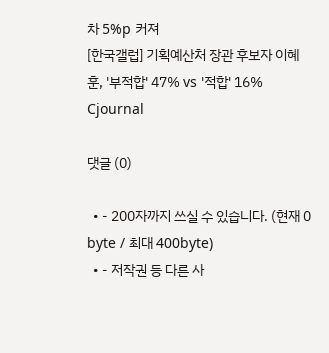차 5%p 커져
[한국갤럽] 기획예산처 장관 후보자 이혜훈, '부적합' 47% vs '적합' 16%
Cjournal

댓글 (0)

  • - 200자까지 쓰실 수 있습니다. (현재 0 byte / 최대 400byte)
  • - 저작권 등 다른 사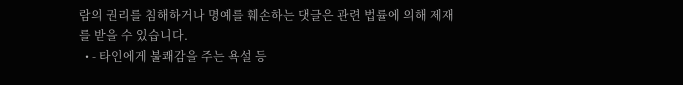람의 권리를 침해하거나 명예를 훼손하는 댓글은 관련 법률에 의해 제재를 받을 수 있습니다.
  • - 타인에게 불쾌감을 주는 욕설 등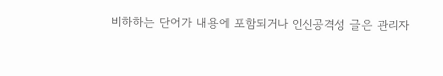비하하는 단어가 내용에 포함되거나 인신공격성 글은 관리자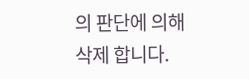의 판단에 의해 삭제 합니다.